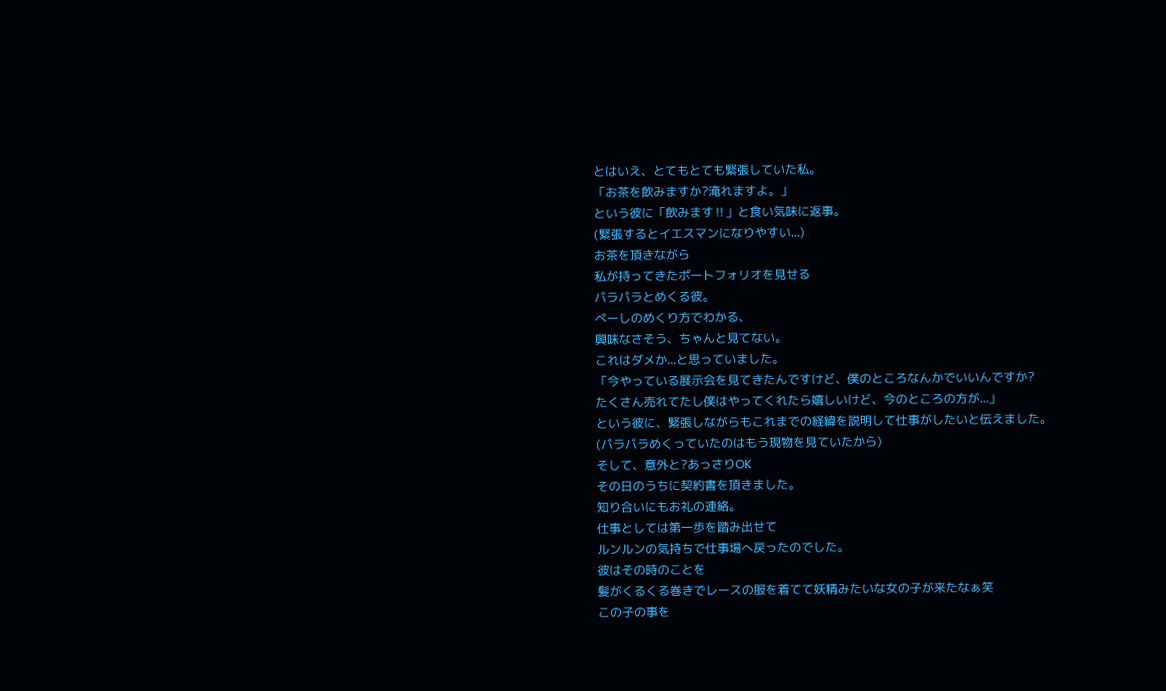とはいえ、とてもとても緊張していた私。
「お茶を飲みますか?淹れますよ。」
という彼に「飲みます‼」と食い気味に返事。
(緊張するとイエスマンになりやすい...)
お茶を頂きながら
私が持ってきたポートフォリオを見せる
パラパラとめくる彼。
ぺーしのめくり方でわかる、
興味なさそう、ちゃんと見てない。
これはダメか...と思っていました。
「今やっている展示会を見てきたんですけど、僕のところなんかでいいんですか?
たくさん売れてたし僕はやってくれたら嬉しいけど、今のところの方が...」
という彼に、緊張しながらもこれまでの経緯を説明して仕事がしたいと伝えました。
(パラパラめくっていたのはもう現物を見ていたから)
そして、意外と?あっさりOK
その日のうちに契約書を頂きました。
知り合いにもお礼の連絡。
仕事としては第一歩を踏み出せて
ルンルンの気持ちで仕事場へ戻ったのでした。
彼はその時のことを
髪がくるくる巻きでレースの服を着てて妖精みたいな女の子が来たなぁ笑
この子の事を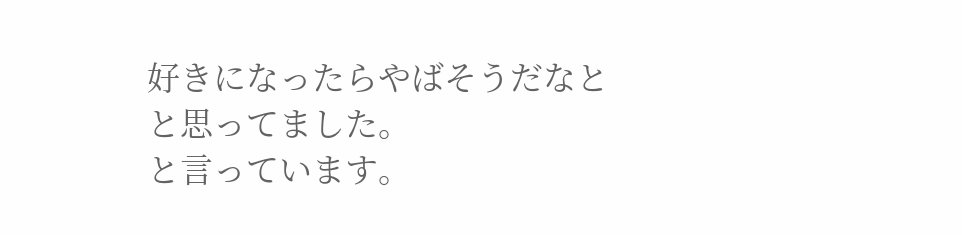好きになったらやばそうだなと
と思ってました。
と言っています。